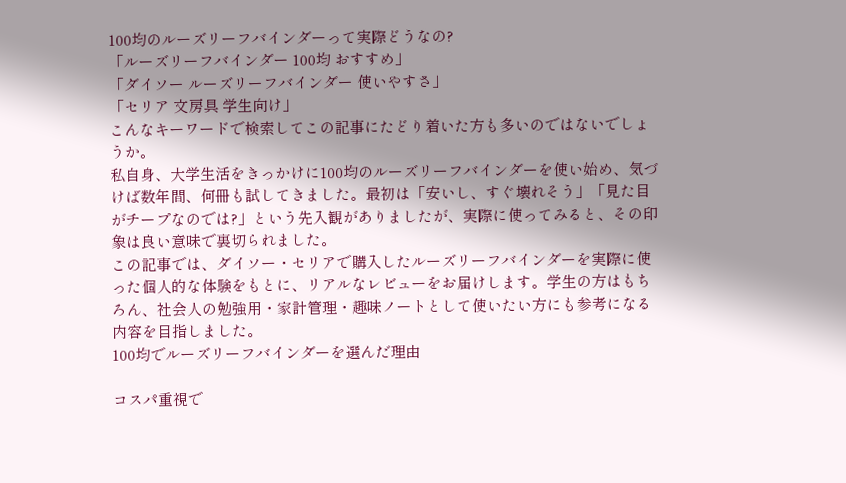100均のルーズリーフバインダーって実際どうなの?
「ルーズリーフバインダー 100均 おすすめ」
「ダイソー ルーズリーフバインダー 使いやすさ」
「セリア 文房具 学生向け」
こんなキーワードで検索してこの記事にたどり着いた方も多いのではないでしょうか。
私自身、大学生活をきっかけに100均のルーズリーフバインダーを使い始め、気づけば数年間、何冊も試してきました。最初は「安いし、すぐ壊れそう」「見た目がチープなのでは?」という先入観がありましたが、実際に使ってみると、その印象は良い意味で裏切られました。
この記事では、ダイソー・セリアで購入したルーズリーフバインダーを実際に使った個人的な体験をもとに、リアルなレビューをお届けします。学生の方はもちろん、社会人の勉強用・家計管理・趣味ノートとして使いたい方にも参考になる内容を目指しました。
100均でルーズリーフバインダーを選んだ理由

コスパ重視で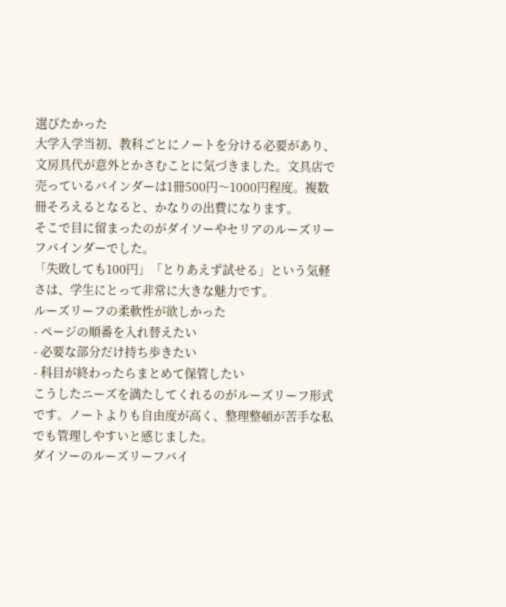選びたかった
大学入学当初、教科ごとにノートを分ける必要があり、文房具代が意外とかさむことに気づきました。文具店で売っているバインダーは1冊500円〜1000円程度。複数冊そろえるとなると、かなりの出費になります。
そこで目に留まったのがダイソーやセリアのルーズリーフバインダーでした。
「失敗しても100円」「とりあえず試せる」という気軽さは、学生にとって非常に大きな魅力です。
ルーズリーフの柔軟性が欲しかった
- ページの順番を入れ替えたい
- 必要な部分だけ持ち歩きたい
- 科目が終わったらまとめて保管したい
こうしたニーズを満たしてくれるのがルーズリーフ形式です。ノートよりも自由度が高く、整理整頓が苦手な私でも管理しやすいと感じました。
ダイソーのルーズリーフバイ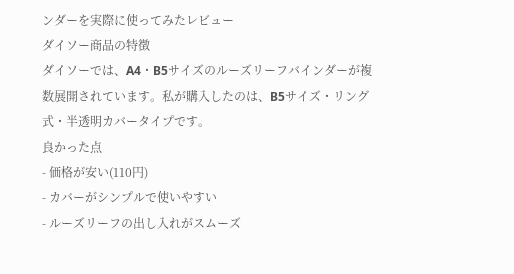ンダーを実際に使ってみたレビュー
ダイソー商品の特徴
ダイソーでは、A4・B5サイズのルーズリーフバインダーが複数展開されています。私が購入したのは、B5サイズ・リング式・半透明カバータイプです。
良かった点
- 価格が安い(110円)
- カバーがシンプルで使いやすい
- ルーズリーフの出し入れがスムーズ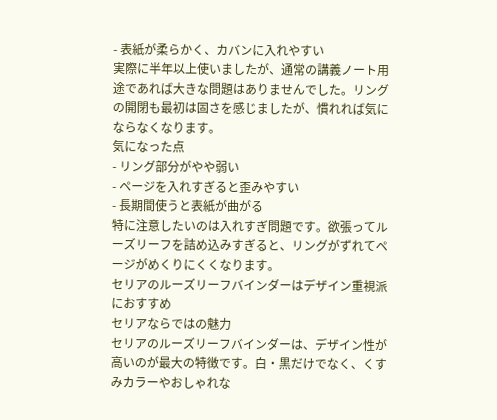- 表紙が柔らかく、カバンに入れやすい
実際に半年以上使いましたが、通常の講義ノート用途であれば大きな問題はありませんでした。リングの開閉も最初は固さを感じましたが、慣れれば気にならなくなります。
気になった点
- リング部分がやや弱い
- ページを入れすぎると歪みやすい
- 長期間使うと表紙が曲がる
特に注意したいのは入れすぎ問題です。欲張ってルーズリーフを詰め込みすぎると、リングがずれてページがめくりにくくなります。
セリアのルーズリーフバインダーはデザイン重視派におすすめ
セリアならではの魅力
セリアのルーズリーフバインダーは、デザイン性が高いのが最大の特徴です。白・黒だけでなく、くすみカラーやおしゃれな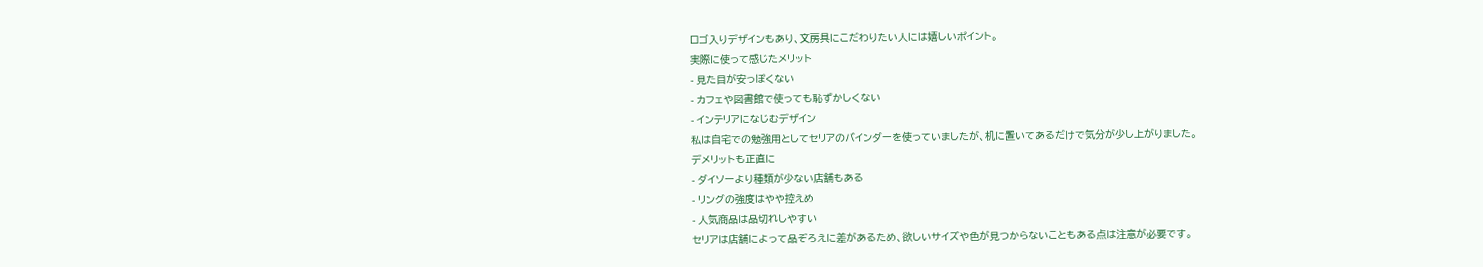ロゴ入りデザインもあり、文房具にこだわりたい人には嬉しいポイント。
実際に使って感じたメリット
- 見た目が安っぽくない
- カフェや図書館で使っても恥ずかしくない
- インテリアになじむデザイン
私は自宅での勉強用としてセリアのバインダーを使っていましたが、机に置いてあるだけで気分が少し上がりました。
デメリットも正直に
- ダイソーより種類が少ない店舗もある
- リングの強度はやや控えめ
- 人気商品は品切れしやすい
セリアは店舗によって品ぞろえに差があるため、欲しいサイズや色が見つからないこともある点は注意が必要です。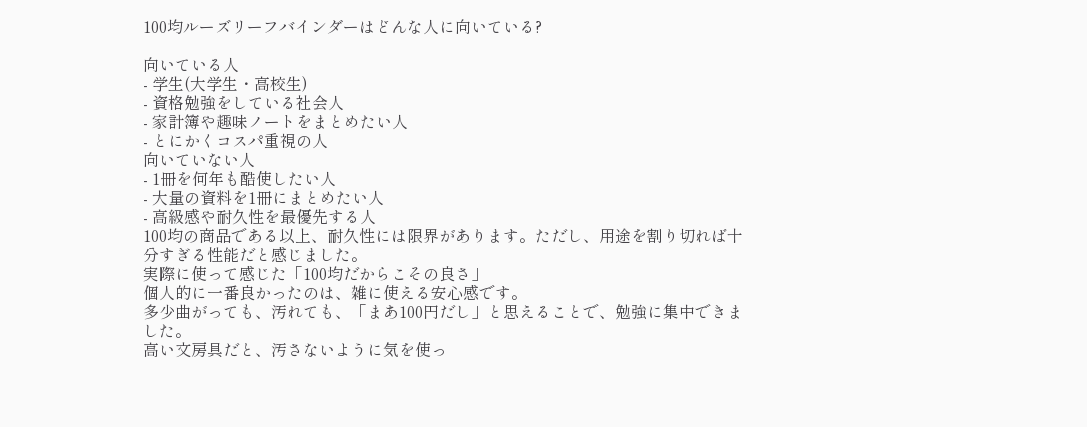100均ルーズリーフバインダーはどんな人に向いている?

向いている人
- 学生(大学生・高校生)
- 資格勉強をしている社会人
- 家計簿や趣味ノートをまとめたい人
- とにかくコスパ重視の人
向いていない人
- 1冊を何年も酷使したい人
- 大量の資料を1冊にまとめたい人
- 高級感や耐久性を最優先する人
100均の商品である以上、耐久性には限界があります。ただし、用途を割り切れば十分すぎる性能だと感じました。
実際に使って感じた「100均だからこその良さ」
個人的に一番良かったのは、雑に使える安心感です。
多少曲がっても、汚れても、「まあ100円だし」と思えることで、勉強に集中できました。
高い文房具だと、汚さないように気を使っ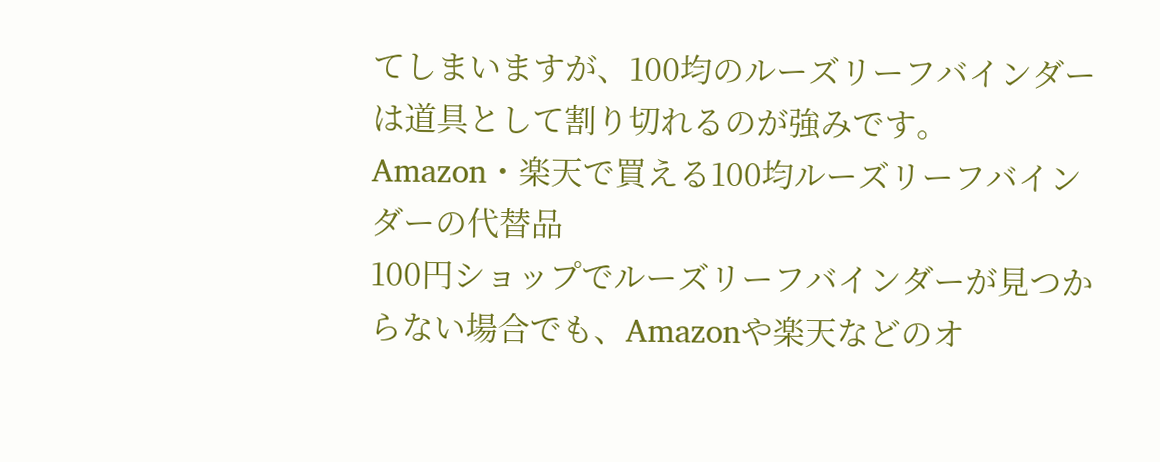てしまいますが、100均のルーズリーフバインダーは道具として割り切れるのが強みです。
Amazon・楽天で買える100均ルーズリーフバインダーの代替品
100円ショップでルーズリーフバインダーが見つからない場合でも、Amazonや楽天などのオ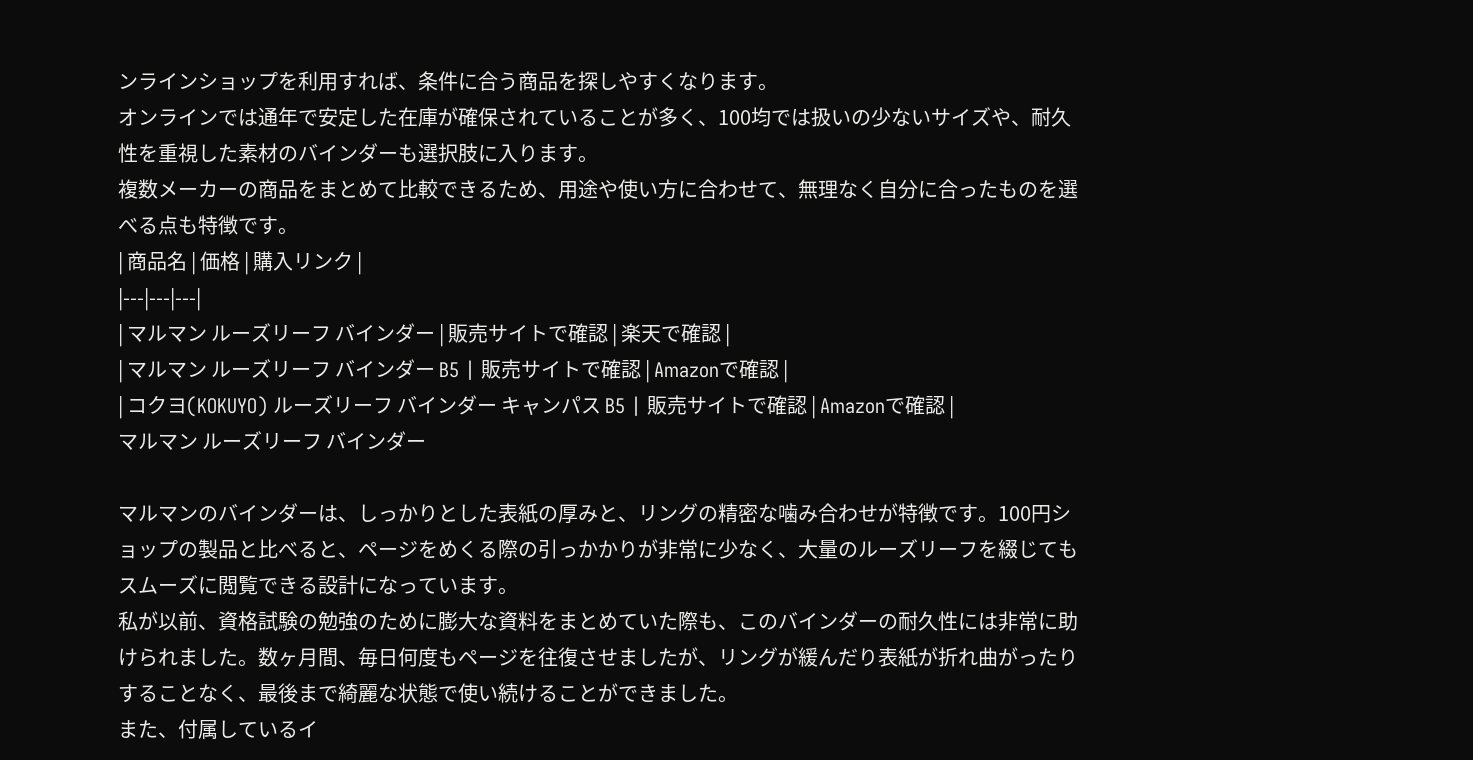ンラインショップを利用すれば、条件に合う商品を探しやすくなります。
オンラインでは通年で安定した在庫が確保されていることが多く、100均では扱いの少ないサイズや、耐久性を重視した素材のバインダーも選択肢に入ります。
複数メーカーの商品をまとめて比較できるため、用途や使い方に合わせて、無理なく自分に合ったものを選べる点も特徴です。
| 商品名 | 価格 | 購入リンク |
|---|---|---|
| マルマン ルーズリーフ バインダー | 販売サイトで確認 | 楽天で確認 |
| マルマン ルーズリーフ バインダー B5 | 販売サイトで確認 | Amazonで確認 |
| コクヨ(KOKUYO) ルーズリーフ バインダー キャンパス B5 | 販売サイトで確認 | Amazonで確認 |
マルマン ルーズリーフ バインダー

マルマンのバインダーは、しっかりとした表紙の厚みと、リングの精密な噛み合わせが特徴です。100円ショップの製品と比べると、ページをめくる際の引っかかりが非常に少なく、大量のルーズリーフを綴じてもスムーズに閲覧できる設計になっています。
私が以前、資格試験の勉強のために膨大な資料をまとめていた際も、このバインダーの耐久性には非常に助けられました。数ヶ月間、毎日何度もページを往復させましたが、リングが緩んだり表紙が折れ曲がったりすることなく、最後まで綺麗な状態で使い続けることができました。
また、付属しているイ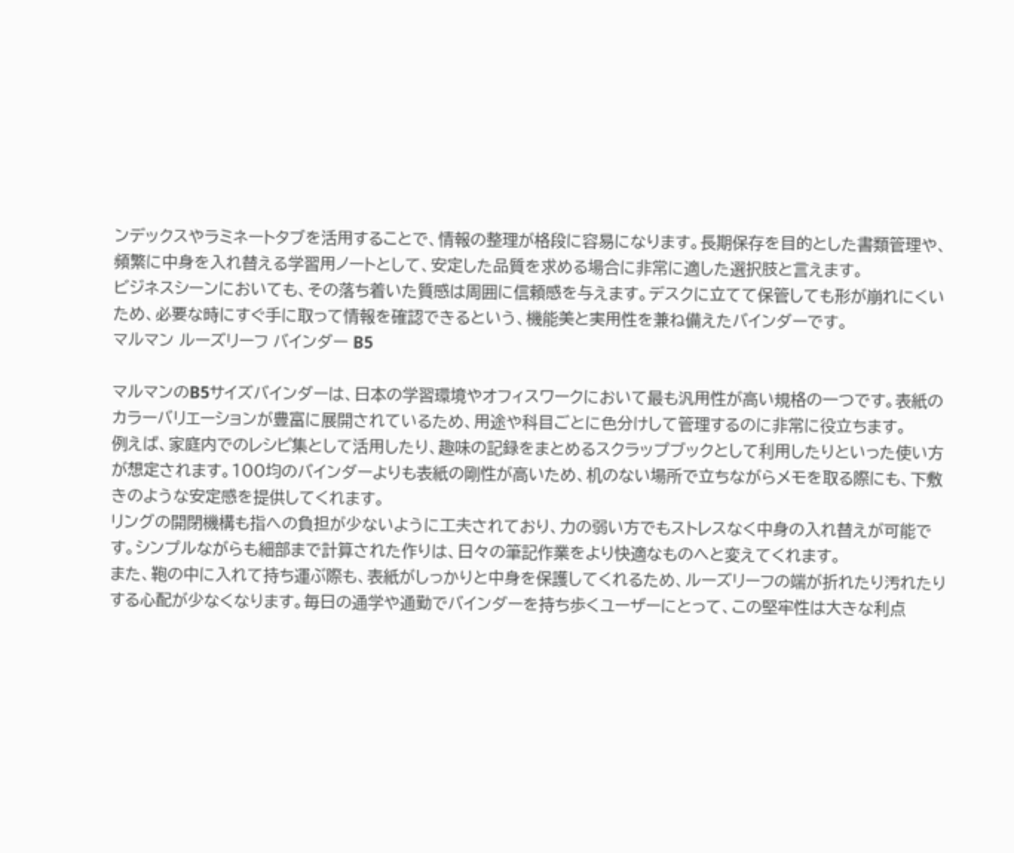ンデックスやラミネートタブを活用することで、情報の整理が格段に容易になります。長期保存を目的とした書類管理や、頻繁に中身を入れ替える学習用ノートとして、安定した品質を求める場合に非常に適した選択肢と言えます。
ビジネスシーンにおいても、その落ち着いた質感は周囲に信頼感を与えます。デスクに立てて保管しても形が崩れにくいため、必要な時にすぐ手に取って情報を確認できるという、機能美と実用性を兼ね備えたバインダーです。
マルマン ルーズリーフ バインダー B5

マルマンのB5サイズバインダーは、日本の学習環境やオフィスワークにおいて最も汎用性が高い規格の一つです。表紙のカラーバリエーションが豊富に展開されているため、用途や科目ごとに色分けして管理するのに非常に役立ちます。
例えば、家庭内でのレシピ集として活用したり、趣味の記録をまとめるスクラップブックとして利用したりといった使い方が想定されます。100均のバインダーよりも表紙の剛性が高いため、机のない場所で立ちながらメモを取る際にも、下敷きのような安定感を提供してくれます。
リングの開閉機構も指への負担が少ないように工夫されており、力の弱い方でもストレスなく中身の入れ替えが可能です。シンプルながらも細部まで計算された作りは、日々の筆記作業をより快適なものへと変えてくれます。
また、鞄の中に入れて持ち運ぶ際も、表紙がしっかりと中身を保護してくれるため、ルーズリーフの端が折れたり汚れたりする心配が少なくなります。毎日の通学や通勤でバインダーを持ち歩くユーザーにとって、この堅牢性は大きな利点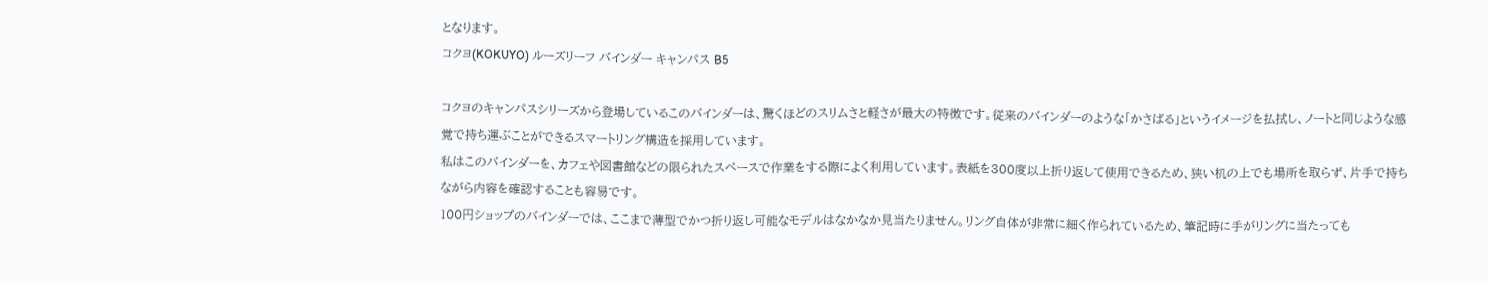となります。
コクヨ(KOKUYO) ルーズリーフ バインダー キャンパス B5

コクヨのキャンパスシリーズから登場しているこのバインダーは、驚くほどのスリムさと軽さが最大の特徴です。従来のバインダーのような「かさばる」というイメージを払拭し、ノートと同じような感覚で持ち運ぶことができるスマートリング構造を採用しています。
私はこのバインダーを、カフェや図書館などの限られたスペースで作業をする際によく利用しています。表紙を300度以上折り返して使用できるため、狭い机の上でも場所を取らず、片手で持ちながら内容を確認することも容易です。
100円ショップのバインダーでは、ここまで薄型でかつ折り返し可能なモデルはなかなか見当たりません。リング自体が非常に細く作られているため、筆記時に手がリングに当たっても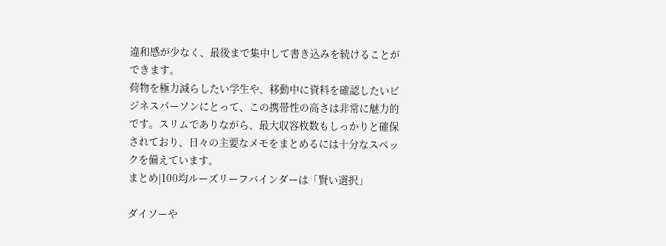違和感が少なく、最後まで集中して書き込みを続けることができます。
荷物を極力減らしたい学生や、移動中に資料を確認したいビジネスパーソンにとって、この携帯性の高さは非常に魅力的です。スリムでありながら、最大収容枚数もしっかりと確保されており、日々の主要なメモをまとめるには十分なスペックを備えています。
まとめ|100均ルーズリーフバインダーは「賢い選択」

ダイソーや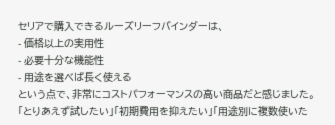セリアで購入できるルーズリーフバインダーは、
- 価格以上の実用性
- 必要十分な機能性
- 用途を選べば長く使える
という点で、非常にコストパフォーマンスの高い商品だと感じました。
「とりあえず試したい」「初期費用を抑えたい」「用途別に複数使いた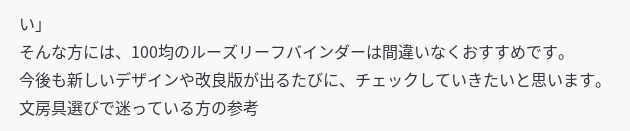い」
そんな方には、100均のルーズリーフバインダーは間違いなくおすすめです。
今後も新しいデザインや改良版が出るたびに、チェックしていきたいと思います。
文房具選びで迷っている方の参考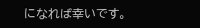になれば幸いです。